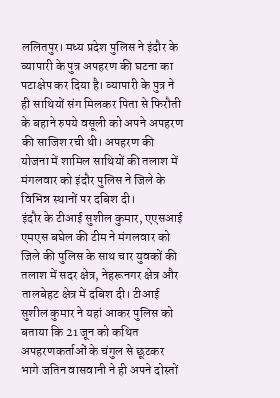ललितपुर। मध्य प्रदेश पुलिस ने इंदौर के व्यापारी के पुत्र अपहरण की घटना का पटाक्षेप कर दिया है। व्यापारी के पुत्र ने ही साथियों संग मिलकर पिता से फिरौती के बहाने रुपये वसूली को अपने अपहरण की साजिश रची थी। अपहरण की योजना में शामिल साथियों की तलाश में मंगलवार को इंदौर पुलिस ने जिले के विभिन्न स्थानों पर दबिश दी।
इंदौर के टीआई सुशील कुमार, एएसआई एमएस बघेल की टीम ने मंगलवार को जिले की पुलिस के साथ चार युवकों की तलाश में सदर क्षेत्र, नेहरूनगर क्षेत्र और तालबेहट क्षेत्र में दबिश दी। टीआई सुशील कुमार ने यहां आकर पुलिस को बताया कि 21 जून को कथित अपहरणकर्ताओं के चंगुल से छूटकर भागे जतिन वासवानी ने ही अपने दोस्तों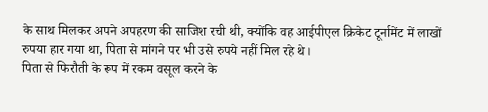के साथ मिलकर अपने अपहरण की साजिश रची थी, क्योंकि वह आईपीएल क्रिकेट टूर्नामेंट में लाखों रुपया हार गया था, पिता से मांगने पर भी उसे रुपये नहीं मिल रहे थे।
पिता से फिरौती के रूप में रकम वसूल करने के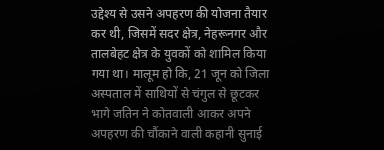उद्देश्य से उसने अपहरण की योजना तैयार कर थी, जिसमें सदर क्षेत्र, नेहरूनगर और तालबेहट क्षेत्र के युवकों को शामिल किया गया था। मालूम हो कि, 21 जून को जिला अस्पताल में साथियों से चंगुल से छूटकर भागे जतिन ने कोतवाली आकर अपने अपहरण की चौंकाने वाली कहानी सुनाई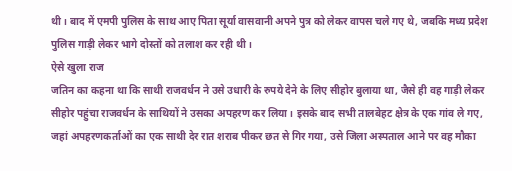थी। बाद में एमपी पुलिस के साथ आए पिता सूर्या वासवानी अपने पुत्र को लेकर वापस चले गए थे, जबकि मध्य प्रदेश पुलिस गाड़ी लेकर भागे दोस्तों को तलाश कर रही थी।
ऐसे खुला राज
जतिन का कहना था कि साथी राजवर्धन ने उसे उधारी के रुपये देने के लिए सीहोर बुलाया था, जैसे ही वह गाड़ी लेकर सीहोर पहुंचा राजवर्धन के साथियों ने उसका अपहरण कर लिया। इसके बाद सभी तालबेहट क्षेत्र के एक गांव ले गए, जहां अपहरणकर्ताओं का एक साथी देर रात शराब पीकर छत से गिर गया, उसे जिला अस्पताल आने पर वह मौका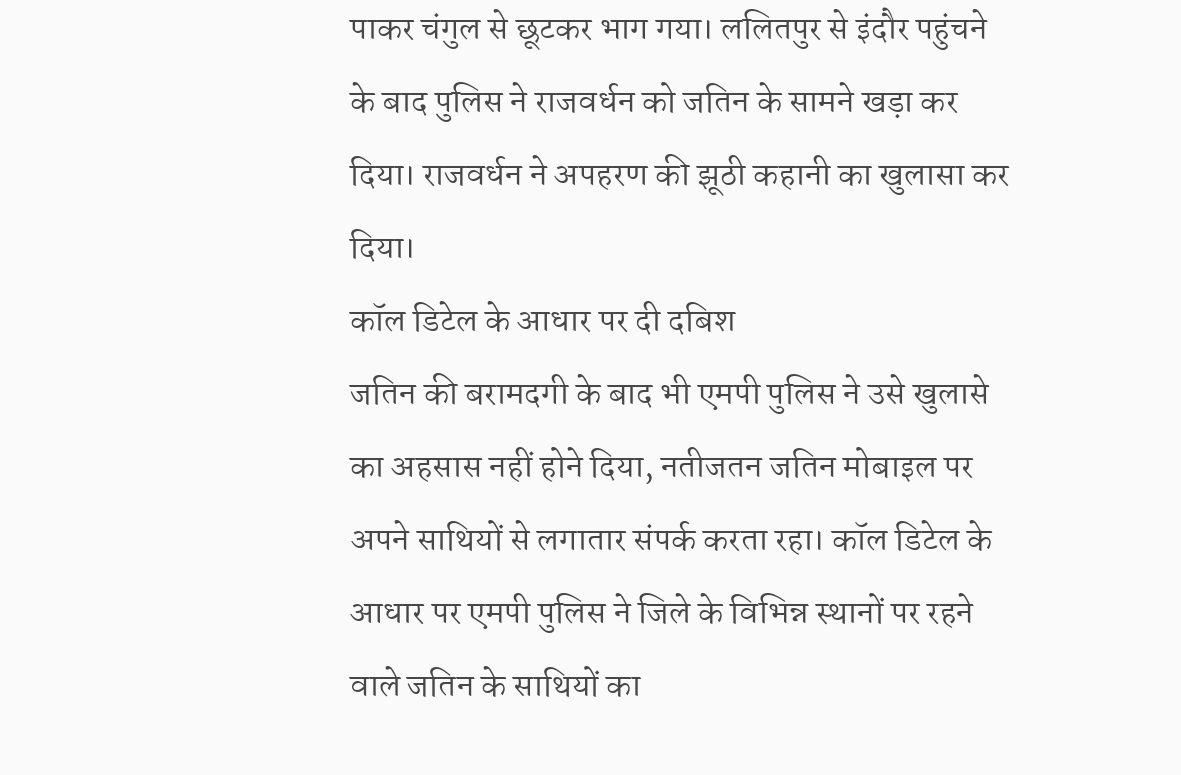पाकर चंगुल से छूटकर भाग गया। ललितपुर से इंदौर पहुंचने के बाद पुलिस ने राजवर्धन को जतिन के सामने खड़ा कर दिया। राजवर्धन ने अपहरण की झूठी कहानी का खुलासा कर दिया।
कॉल डिटेल के आधार पर दी दबिश
जतिन की बरामदगी के बाद भी एमपी पुलिस ने उसे खुलासे का अहसास नहीं होने दिया, नतीजतन जतिन मोबाइल पर अपने साथियों से लगातार संपर्क करता रहा। कॉल डिटेल के आधार पर एमपी पुलिस ने जिले के विभिन्न स्थानों पर रहने वाले जतिन के साथियों का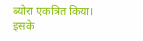ब्योरा एकत्रित किया। इसके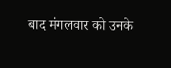बाद मंगलवार को उनके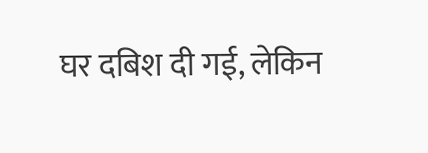घर दबिश दी गई, लेकिन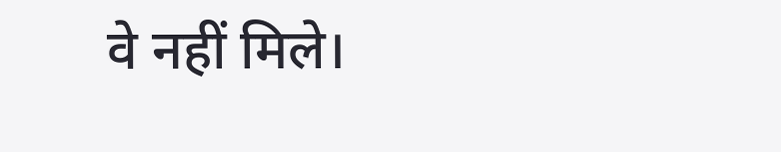वे नहीं मिले।